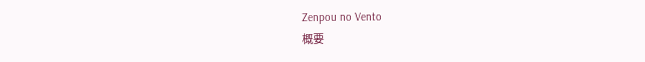Zenpou no Vento
概要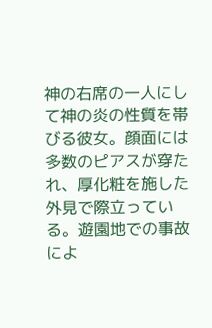神の右席の一人にして神の炎の性質を帯びる彼女。顔面には多数のピアスが穿たれ、厚化粧を施した外見で際立っている。遊園地での事故によ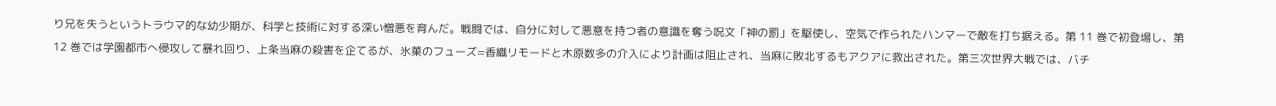り兄を失うというトラウマ的な幼少期が、科学と技術に対する深い憎悪を育んだ。戦闘では、自分に対して悪意を持つ者の意識を奪う呪文「神の罰」を駆使し、空気で作られたハンマーで敵を打ち据える。第 11 巻で初登場し、第 12 巻では学園都市へ侵攻して暴れ回り、上条当麻の殺害を企てるが、氷菓のフューズ=香織リモードと木原数多の介入により計画は阻止され、当麻に敗北するもアクアに救出された。第三次世界大戦では、バチ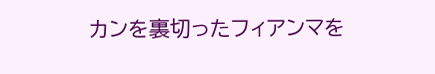カンを裏切ったフィアンマを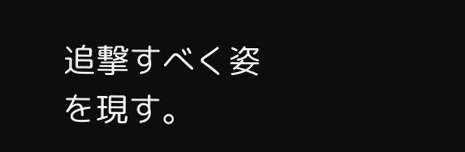追撃すべく姿を現す。